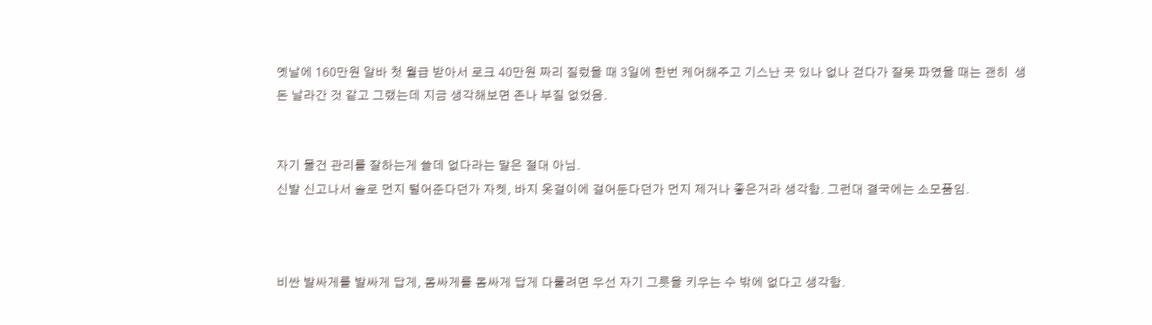옛날에 160만원 알바 첫 월급 받아서 로크 40만원 짜리 질렀을 때 3일에 한번 케어해주고 기스난 곳 있나 없나 걷다가 잘못 파였을 때는 괜히  생 돈 날라간 것 같고 그랬는데 지금 생각해보면 존나 부질 없었음.


자기 물건 관리를 잘하는게 쓸데 없다라는 말은 절대 아님.
신발 신고나서 솔로 먼지 털어준다던가 자켓, 바지 옷걸이에 걸어둔다던가 먼지 제거나 좋은거라 생각함. 그런대 결국에는 소모품임.



비싼 발싸게를 발싸게 답게, 몸싸게를 몸싸게 답게 다룰려면 우선 자기 그릇을 키우는 수 밖에 없다고 생각함.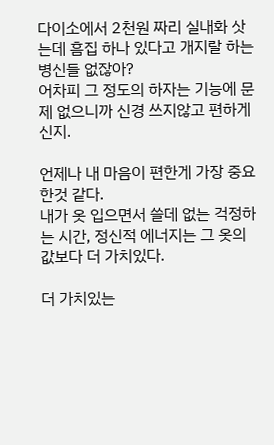다이소에서 2천원 짜리 실내화 삿는데 흠집 하나 있다고 개지랄 하는 병신들 없잖아?
어차피 그 정도의 하자는 기능에 문제 없으니까 신경 쓰지않고 편하게 신지.

언제나 내 마음이 편한게 가장 중요한것 같다.
내가 옷 입으면서 쓸데 없는 걱정하는 시간, 정신적 에너지는 그 옷의 값보다 더 가치있다.

더 가치있는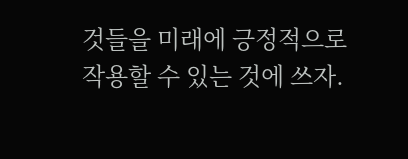것들을 미래에 긍정적으로 작용할 수 있는 것에 쓰자.